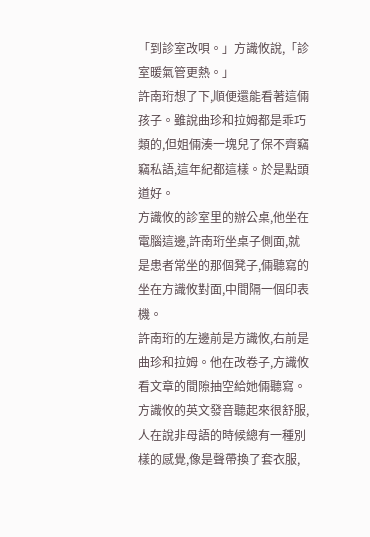「到診室改唄。」方識攸說,「診室暖氣管更熱。」
許南珩想了下,順便還能看著這倆孩子。雖說曲珍和拉姆都是乖巧類的,但姐倆湊一塊兒了保不齊竊竊私語,這年紀都這樣。於是點頭道好。
方識攸的診室里的辦公桌,他坐在電腦這邊,許南珩坐桌子側面,就是患者常坐的那個凳子,倆聽寫的坐在方識攸對面,中間隔一個印表機。
許南珩的左邊前是方識攸,右前是曲珍和拉姆。他在改卷子,方識攸看文章的間隙抽空給她倆聽寫。
方識攸的英文發音聽起來很舒服,人在說非母語的時候總有一種別樣的感覺,像是聲帶換了套衣服,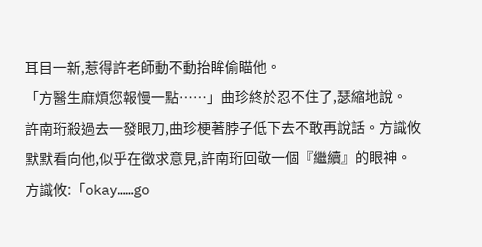耳目一新,惹得許老師動不動抬眸偷瞄他。
「方醫生麻煩您報慢一點……」曲珍終於忍不住了,瑟縮地說。
許南珩殺過去一發眼刀,曲珍梗著脖子低下去不敢再說話。方識攸默默看向他,似乎在徵求意見,許南珩回敬一個『繼續』的眼神。
方識攸:「okay……go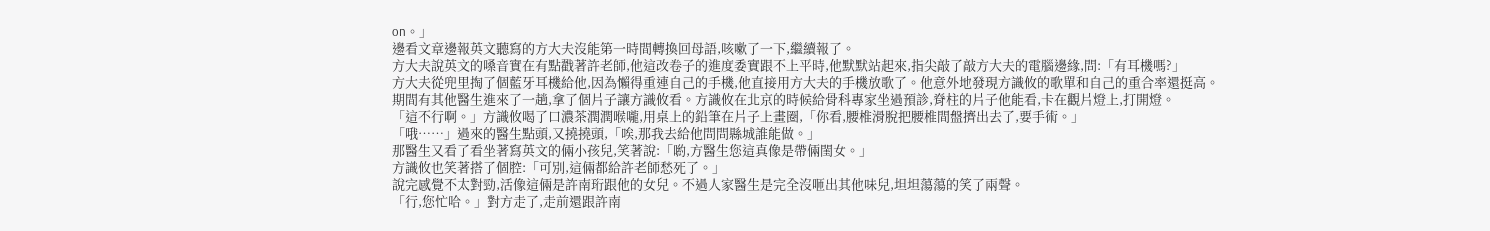on。」
邊看文章邊報英文聽寫的方大夫沒能第一時間轉換回母語,咳嗽了一下,繼續報了。
方大夫說英文的嗓音實在有點戳著許老師,他這改卷子的進度委實跟不上平時,他默默站起來,指尖敲了敲方大夫的電腦邊緣,問:「有耳機嗎?」
方大夫從兜里掏了個藍牙耳機給他,因為懶得重連自己的手機,他直接用方大夫的手機放歌了。他意外地發現方識攸的歌單和自己的重合率還挺高。
期間有其他醫生進來了一趟,拿了個片子讓方識攸看。方識攸在北京的時候給骨科專家坐過預診,脊柱的片子他能看,卡在觀片燈上,打開燈。
「這不行啊。」方識攸喝了口濃茶潤潤喉嚨,用桌上的鉛筆在片子上畫圈,「你看,腰椎滑脫把腰椎間盤擠出去了,要手術。」
「哦……」過來的醫生點頭,又撓撓頭,「唉,那我去給他問問縣城誰能做。」
那醫生又看了看坐著寫英文的倆小孩兒,笑著說:「喲,方醫生您這真像是帶倆閨女。」
方識攸也笑著搭了個腔:「可別,這倆都給許老師愁死了。」
說完感覺不太對勁,活像這倆是許南珩跟他的女兒。不過人家醫生是完全沒咂出其他味兒,坦坦蕩蕩的笑了兩聲。
「行,您忙哈。」對方走了,走前還跟許南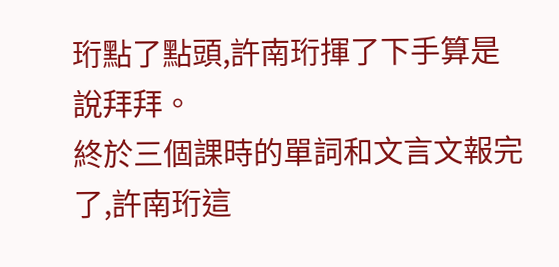珩點了點頭,許南珩揮了下手算是說拜拜。
終於三個課時的單詞和文言文報完了,許南珩這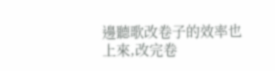邊聽歌改卷子的效率也上來,改完卷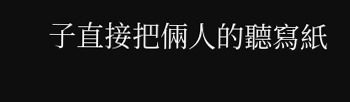子直接把倆人的聽寫紙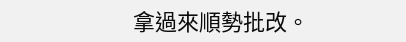拿過來順勢批改。